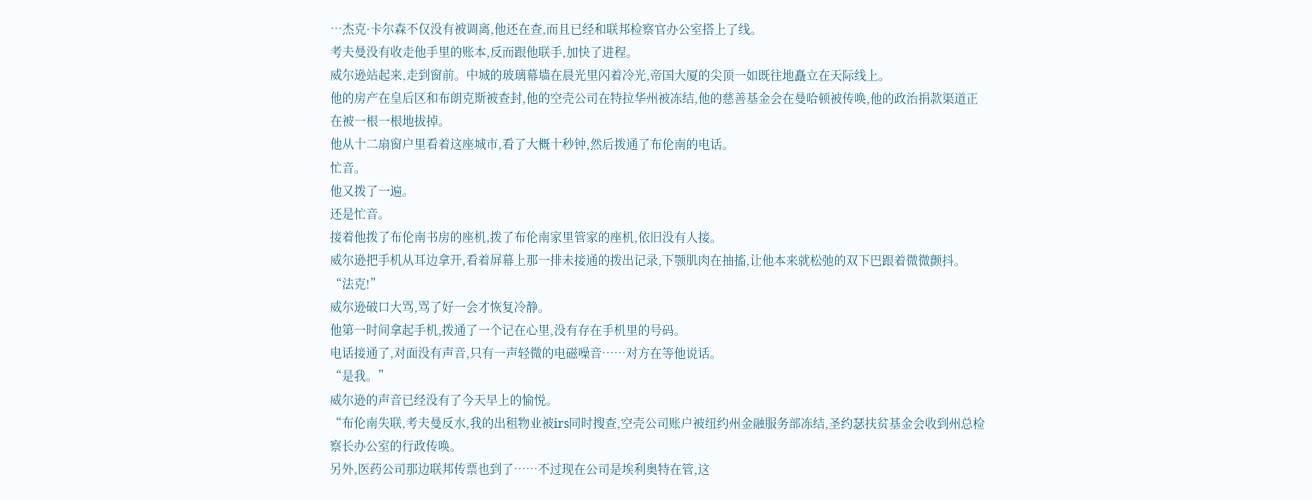…杰克·卡尔森不仅没有被调离,他还在查,而且已经和联邦检察官办公室搭上了线。
考夫曼没有收走他手里的账本,反而跟他联手,加快了进程。
威尔逊站起来,走到窗前。中城的玻璃幕墙在晨光里闪着冷光,帝国大厦的尖顶一如既往地矗立在天际线上。
他的房产在皇后区和布朗克斯被查封,他的空壳公司在特拉华州被冻结,他的慈善基金会在曼哈顿被传唤,他的政治捐款渠道正在被一根一根地拔掉。
他从十二扇窗户里看着这座城市,看了大概十秒钟,然后拨通了布伦南的电话。
忙音。
他又拨了一遍。
还是忙音。
接着他拨了布伦南书房的座机,拨了布伦南家里管家的座机,依旧没有人接。
威尔逊把手机从耳边拿开,看着屏幕上那一排未接通的拨出记录,下颚肌肉在抽搐,让他本来就松弛的双下巴跟着微微颤抖。
“法克!”
威尔逊破口大骂,骂了好一会才恢复冷静。
他第一时间拿起手机,拨通了一个记在心里,没有存在手机里的号码。
电话接通了,对面没有声音,只有一声轻微的电磁噪音……对方在等他说话。
“是我。”
威尔逊的声音已经没有了今天早上的愉悦。
“布伦南失联,考夫曼反水,我的出租物业被irs同时搜查,空壳公司账户被纽约州金融服务部冻结,圣约瑟扶贫基金会收到州总检察长办公室的行政传唤。
另外,医药公司那边联邦传票也到了……不过现在公司是埃利奥特在管,这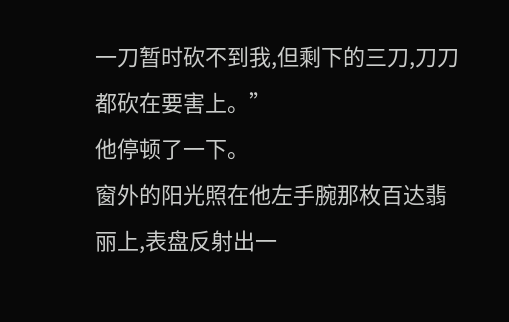一刀暂时砍不到我,但剩下的三刀,刀刀都砍在要害上。”
他停顿了一下。
窗外的阳光照在他左手腕那枚百达翡丽上,表盘反射出一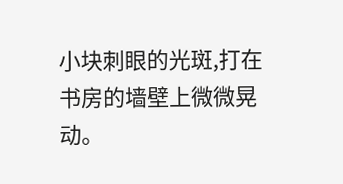小块刺眼的光斑,打在书房的墙壁上微微晃动。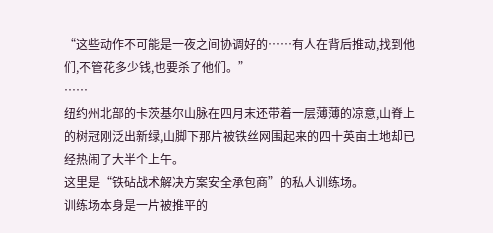“这些动作不可能是一夜之间协调好的……有人在背后推动,找到他们,不管花多少钱,也要杀了他们。”
……
纽约州北部的卡茨基尔山脉在四月末还带着一层薄薄的凉意,山脊上的树冠刚泛出新绿,山脚下那片被铁丝网围起来的四十英亩土地却已经热闹了大半个上午。
这里是“铁砧战术解决方案安全承包商”的私人训练场。
训练场本身是一片被推平的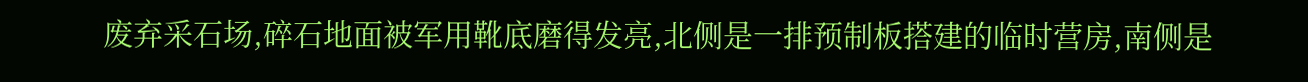废弃采石场,碎石地面被军用靴底磨得发亮,北侧是一排预制板搭建的临时营房,南侧是